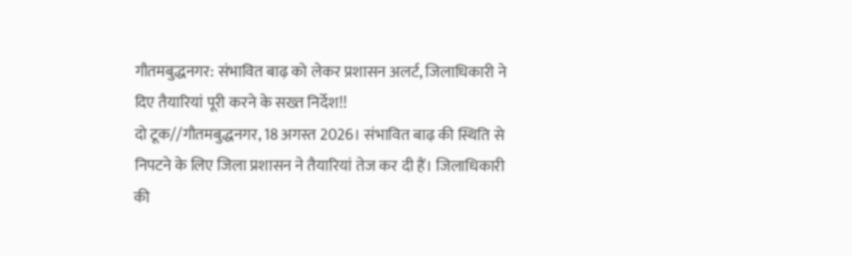गौतमबुद्धनगर: संभावित बाढ़ को लेकर प्रशासन अलर्ट, जिलाधिकारी ने दिए तैयारियां पूरी करने के सख्त निर्देश!!
दो टूक//गौतमबुद्धनगर, 18 अगस्त 2026। संभावित बाढ़ की स्थिति से निपटने के लिए जिला प्रशासन ने तैयारियां तेज कर दी हैं। जिलाधिकारी की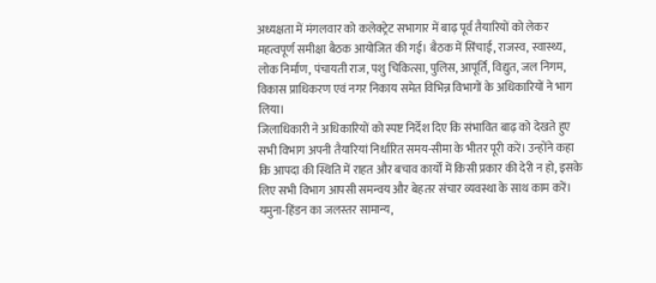अध्यक्षता में मंगलवार को कलेक्ट्रेट सभागार में बाढ़ पूर्व तैयारियों को लेकर महत्वपूर्ण समीक्षा बैठक आयोजित की गई। बैठक में सिंचाई, राजस्व, स्वास्थ्य, लोक निर्माण, पंचायती राज, पशु चिकित्सा, पुलिस, आपूर्ति, विद्युत, जल निगम, विकास प्राधिकरण एवं नगर निकाय समेत विभिन्न विभागों के अधिकारियों ने भाग लिया।
जिलाधिकारी ने अधिकारियों को स्पष्ट निर्देश दिए कि संभावित बाढ़ को देखते हुए सभी विभाग अपनी तैयारियां निर्धारित समय-सीमा के भीतर पूरी करें। उन्होंने कहा कि आपदा की स्थिति में राहत और बचाव कार्यों में किसी प्रकार की देरी न हो, इसके लिए सभी विभाग आपसी समन्वय और बेहतर संचार व्यवस्था के साथ काम करें।
यमुना-हिंडन का जलस्तर सामान्य,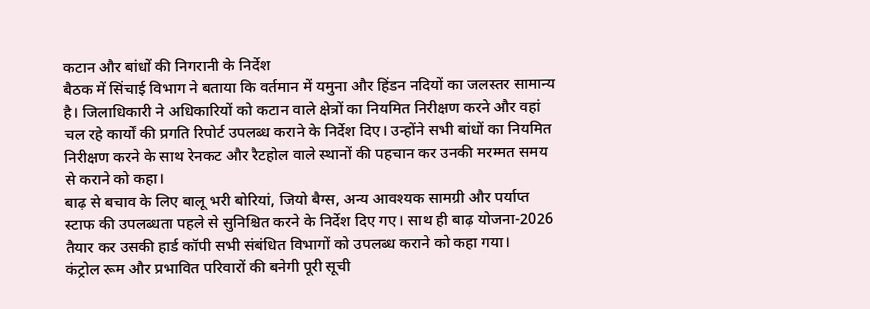कटान और बांधों की निगरानी के निर्देश
बैठक में सिंचाई विभाग ने बताया कि वर्तमान में यमुना और हिंडन नदियों का जलस्तर सामान्य है। जिलाधिकारी ने अधिकारियों को कटान वाले क्षेत्रों का नियमित निरीक्षण करने और वहां चल रहे कार्यों की प्रगति रिपोर्ट उपलब्ध कराने के निर्देश दिए। उन्होंने सभी बांधों का नियमित निरीक्षण करने के साथ रेनकट और रैटहोल वाले स्थानों की पहचान कर उनकी मरम्मत समय से कराने को कहा।
बाढ़ से बचाव के लिए बालू भरी बोरियां, जियो बैग्स, अन्य आवश्यक सामग्री और पर्याप्त स्टाफ की उपलब्धता पहले से सुनिश्चित करने के निर्देश दिए गए। साथ ही बाढ़ योजना-2026 तैयार कर उसकी हार्ड कॉपी सभी संबंधित विभागों को उपलब्ध कराने को कहा गया।
कंट्रोल रूम और प्रभावित परिवारों की बनेगी पूरी सूची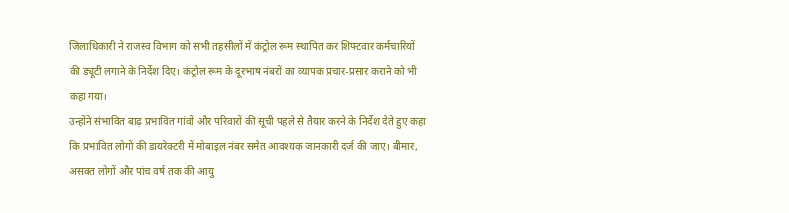जिलाधिकारी ने राजस्व विभाग को सभी तहसीलों में कंट्रोल रूम स्थापित कर शिफ्टवार कर्मचारियों की ड्यूटी लगाने के निर्देश दिए। कंट्रोल रूम के दूरभाष नंबरों का व्यापक प्रचार-प्रसार कराने को भी कहा गया।
उन्होंने संभावित बाढ़ प्रभावित गांवों और परिवारों की सूची पहले से तैयार करने के निर्देश देते हुए कहा कि प्रभावित लोगों की डायरेक्टरी में मोबाइल नंबर समेत आवश्यक जानकारी दर्ज की जाए। बीमार, असक्त लोगों और पांच वर्ष तक की आयु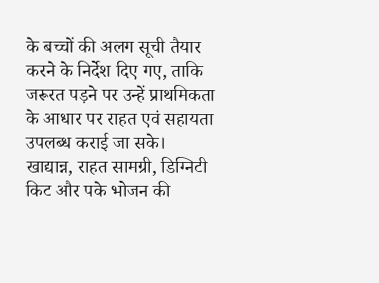के बच्चों की अलग सूची तैयार करने के निर्देश दिए गए, ताकि जरूरत पड़ने पर उन्हें प्राथमिकता के आधार पर राहत एवं सहायता उपलब्ध कराई जा सके।
खाद्यान्न, राहत सामग्री, डिग्निटी किट और पके भोजन की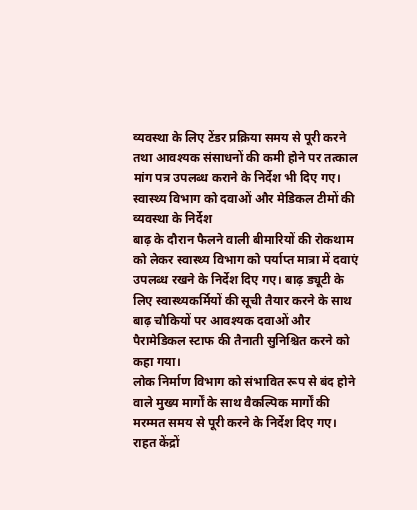व्यवस्था के लिए टेंडर प्रक्रिया समय से पूरी करने तथा आवश्यक संसाधनों की कमी होने पर तत्काल मांग पत्र उपलब्ध कराने के निर्देश भी दिए गए।
स्वास्थ्य विभाग को दवाओं और मेडिकल टीमों की व्यवस्था के निर्देश
बाढ़ के दौरान फैलने वाली बीमारियों की रोकथाम को लेकर स्वास्थ्य विभाग को पर्याप्त मात्रा में दवाएं उपलब्ध रखने के निर्देश दिए गए। बाढ़ ड्यूटी के लिए स्वास्थ्यकर्मियों की सूची तैयार करने के साथ बाढ़ चौकियों पर आवश्यक दवाओं और पैरामेडिकल स्टाफ की तैनाती सुनिश्चित करने को कहा गया।
लोक निर्माण विभाग को संभावित रूप से बंद होने वाले मुख्य मार्गों के साथ वैकल्पिक मार्गों की मरम्मत समय से पूरी करने के निर्देश दिए गए। राहत केंद्रों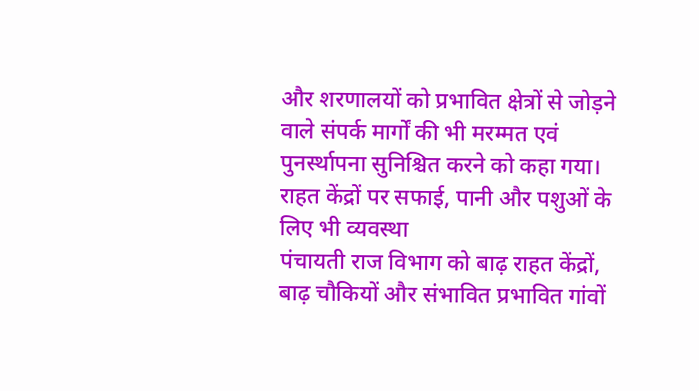और शरणालयों को प्रभावित क्षेत्रों से जोड़ने वाले संपर्क मार्गों की भी मरम्मत एवं पुनर्स्थापना सुनिश्चित करने को कहा गया।
राहत केंद्रों पर सफाई, पानी और पशुओं के लिए भी व्यवस्था
पंचायती राज विभाग को बाढ़ राहत केंद्रों, बाढ़ चौकियों और संभावित प्रभावित गांवों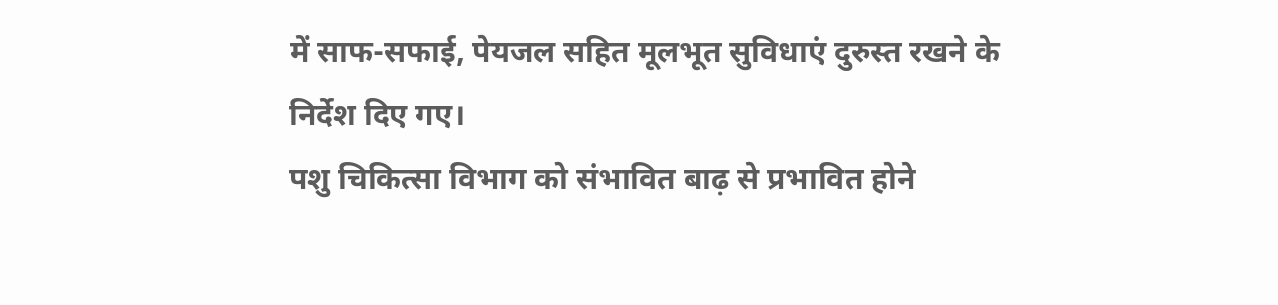में साफ-सफाई, पेयजल सहित मूलभूत सुविधाएं दुरुस्त रखने के निर्देश दिए गए।
पशु चिकित्सा विभाग को संभावित बाढ़ से प्रभावित होने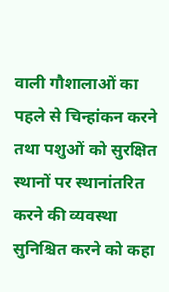वाली गौशालाओं का पहले से चिन्हांकन करने तथा पशुओं को सुरक्षित स्थानों पर स्थानांतरित करने की व्यवस्था सुनिश्चित करने को कहा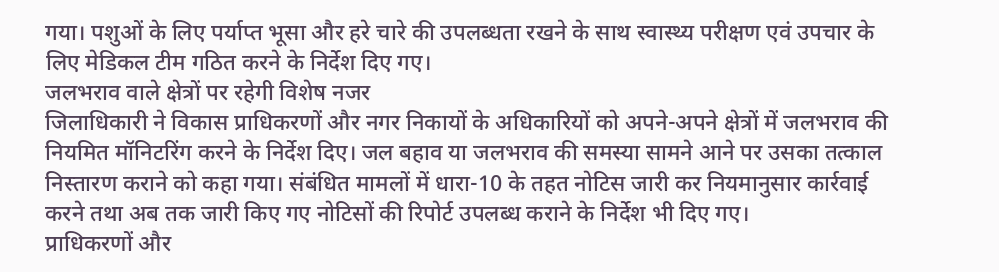गया। पशुओं के लिए पर्याप्त भूसा और हरे चारे की उपलब्धता रखने के साथ स्वास्थ्य परीक्षण एवं उपचार के लिए मेडिकल टीम गठित करने के निर्देश दिए गए।
जलभराव वाले क्षेत्रों पर रहेगी विशेष नजर
जिलाधिकारी ने विकास प्राधिकरणों और नगर निकायों के अधिकारियों को अपने-अपने क्षेत्रों में जलभराव की नियमित मॉनिटरिंग करने के निर्देश दिए। जल बहाव या जलभराव की समस्या सामने आने पर उसका तत्काल निस्तारण कराने को कहा गया। संबंधित मामलों में धारा-10 के तहत नोटिस जारी कर नियमानुसार कार्रवाई करने तथा अब तक जारी किए गए नोटिसों की रिपोर्ट उपलब्ध कराने के निर्देश भी दिए गए।
प्राधिकरणों और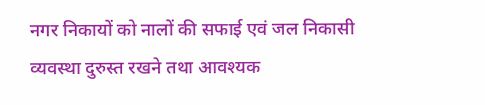नगर निकायों को नालों की सफाई एवं जल निकासी व्यवस्था दुरुस्त रखने तथा आवश्यक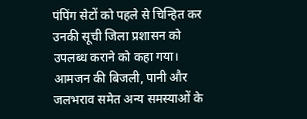पंपिंग सेटों को पहले से चिन्हित कर उनकी सूची जिला प्रशासन को उपलब्ध कराने को कहा गया। आमजन की बिजली, पानी और जलभराव समेत अन्य समस्याओं के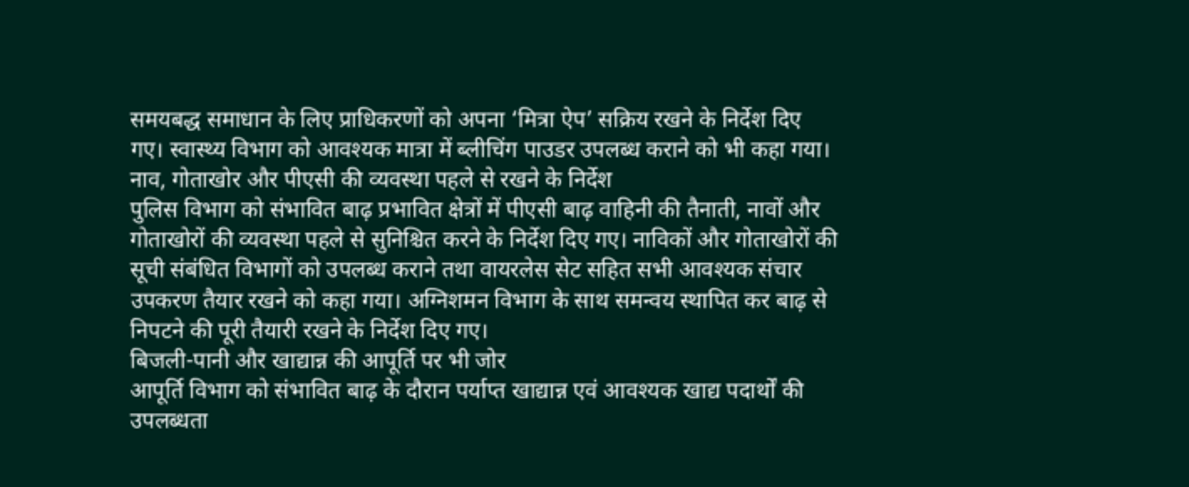समयबद्ध समाधान के लिए प्राधिकरणों को अपना ‘मित्रा ऐप’ सक्रिय रखने के निर्देश दिए गए। स्वास्थ्य विभाग को आवश्यक मात्रा में ब्लीचिंग पाउडर उपलब्ध कराने को भी कहा गया।
नाव, गोताखोर और पीएसी की व्यवस्था पहले से रखने के निर्देश
पुलिस विभाग को संभावित बाढ़ प्रभावित क्षेत्रों में पीएसी बाढ़ वाहिनी की तैनाती, नावों और गोताखोरों की व्यवस्था पहले से सुनिश्चित करने के निर्देश दिए गए। नाविकों और गोताखोरों की सूची संबंधित विभागों को उपलब्ध कराने तथा वायरलेस सेट सहित सभी आवश्यक संचार उपकरण तैयार रखने को कहा गया। अग्निशमन विभाग के साथ समन्वय स्थापित कर बाढ़ से निपटने की पूरी तैयारी रखने के निर्देश दिए गए।
बिजली-पानी और खाद्यान्न की आपूर्ति पर भी जोर
आपूर्ति विभाग को संभावित बाढ़ के दौरान पर्याप्त खाद्यान्न एवं आवश्यक खाद्य पदार्थों की उपलब्धता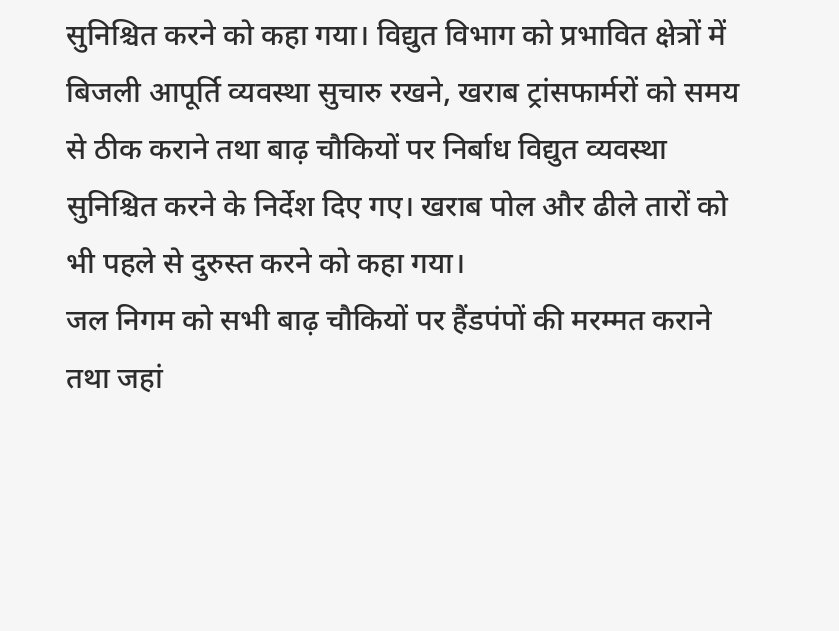सुनिश्चित करने को कहा गया। विद्युत विभाग को प्रभावित क्षेत्रों में बिजली आपूर्ति व्यवस्था सुचारु रखने, खराब ट्रांसफार्मरों को समय से ठीक कराने तथा बाढ़ चौकियों पर निर्बाध विद्युत व्यवस्था सुनिश्चित करने के निर्देश दिए गए। खराब पोल और ढीले तारों को भी पहले से दुरुस्त करने को कहा गया।
जल निगम को सभी बाढ़ चौकियों पर हैंडपंपों की मरम्मत कराने तथा जहां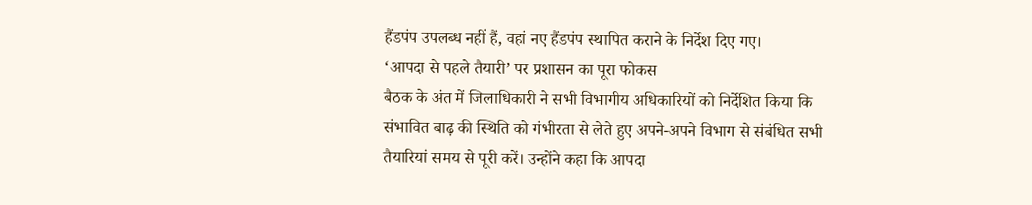हैंडपंप उपलब्ध नहीं हैं, वहां नए हैंडपंप स्थापित कराने के निर्देश दिए गए।
‘आपदा से पहले तैयारी’ पर प्रशासन का पूरा फोकस
बैठक के अंत में जिलाधिकारी ने सभी विभागीय अधिकारियों को निर्देशित किया कि संभावित बाढ़ की स्थिति को गंभीरता से लेते हुए अपने-अपने विभाग से संबंधित सभी तैयारियां समय से पूरी करें। उन्होंने कहा कि आपदा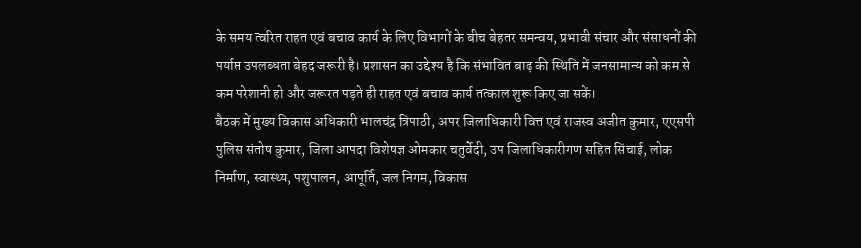के समय त्वरित राहत एवं बचाव कार्य के लिए विभागों के बीच बेहतर समन्वय, प्रभावी संचार और संसाधनों की पर्याप्त उपलब्धता बेहद जरूरी है। प्रशासन का उद्देश्य है कि संभावित बाढ़ की स्थिति में जनसामान्य को कम से कम परेशानी हो और जरूरत पड़ते ही राहत एवं बचाव कार्य तत्काल शुरू किए जा सकें।
बैठक में मुख्य विकास अधिकारी भालचंद्र त्रिपाठी, अपर जिलाधिकारी वित्त एवं राजस्व अजीत कुमार, एएसपी पुलिस संतोष कुमार, जिला आपदा विशेषज्ञ ओमकार चतुर्वेदी, उप जिलाधिकारीगण सहित सिंचाई, लोक निर्माण, स्वास्थ्य, पशुपालन, आपूर्ति, जल निगम, विकास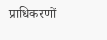प्राधिकरणों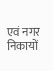एवं नगर निकायों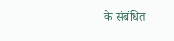के संबंधित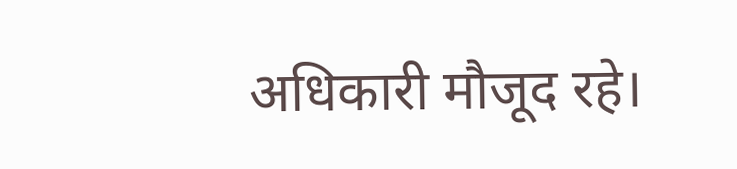अधिकारी मौजूद रहे।